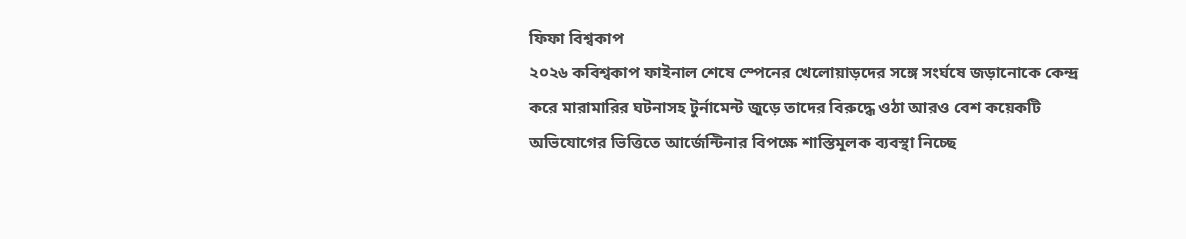ফিফা বিশ্বকাপ
২০২৬ কবিশ্বকাপ ফাইনাল শেষে স্পেনের খেলোয়াড়দের সঙ্গে সংর্ঘষে জড়ানোকে কেন্দ্র করে মারামারির ঘটনাসহ টুর্নামেন্ট জুড়ে তাদের বিরুদ্ধে ওঠা আরও বেশ কয়েকটি অভিযোগের ভিত্তিতে আর্জেন্টিনার বিপক্ষে শাস্তিমূলক ব্যবস্থা নিচ্ছে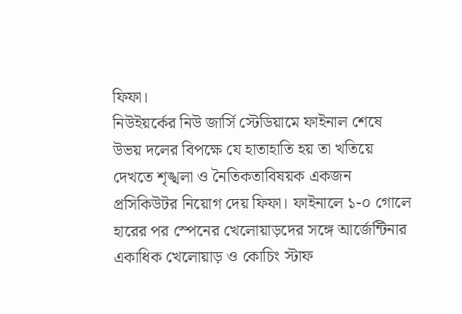ফিফা।
নিউইয়র্কের নিউ জার্সি স্টেডিয়ামে ফাইনাল শেষে উভয় দলের বিপক্ষে যে হাতাহাতি হয় তা খতিয়ে দেখতে শৃঙ্খলা ও নৈতিকতাবিষয়ক একজন প্রসিকিউটর নিয়োগ দেয় ফিফা। ফাইনালে ১-০ গোলে হারের পর স্পেনের খেলোয়াড়দের সঙ্গে আর্জেন্টিনার একাধিক খেলোয়াড় ও কোচিং স্টাফ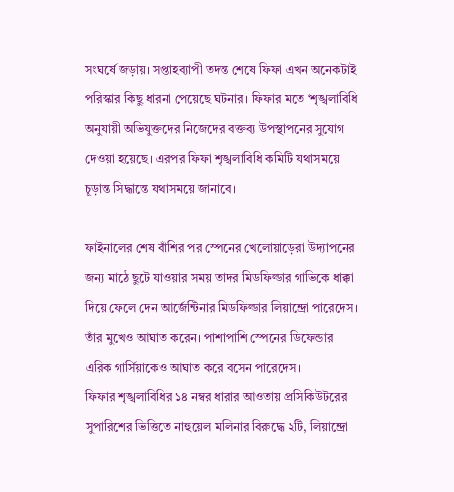সংঘর্ষে জড়ায়। সপ্তাহব্যাপী তদন্ত শেষে ফিফা এখন অনেকটাই পরিস্কার কিছু ধারনা পেয়েছে ঘটনার। ফিফার মতে ‘শৃঙ্খলাবিধি অনুযায়ী অভিযুক্তদের নিজেদের বক্তব্য উপস্থাপনের সুযোগ দেওয়া হয়েছে। এরপর ফিফা শৃঙ্খলাবিধি কমিটি যথাসময়ে চূড়ান্ত সিদ্ধান্তে যথাসময়ে জানাবে।

ফাইনালের শেষ বাঁশির পর স্পেনের খেলোয়াড়েরা উদ্যাপনের জন্য মাঠে ছুটে যাওয়ার সময় তাদর মিডফিল্ডার গাভিকে ধাক্কা দিয়ে ফেলে দেন আর্জেন্টিনার মিডফিল্ডার লিয়ান্দ্রো পারেদেস। তাঁর মুখেও আঘাত করেন। পাশাপাশি স্পেনের ডিফেন্ডার এরিক গার্সিয়াকেও আঘাত করে বসেন পারেদেস।
ফিফার শৃঙ্খলাবিধির ১৪ নম্বর ধারার আওতায় প্রসিকিউটরের সুপারিশের ভিত্তিতে নাহুয়েল মলিনার বিরুদ্ধে ২টি, লিয়ান্দ্রো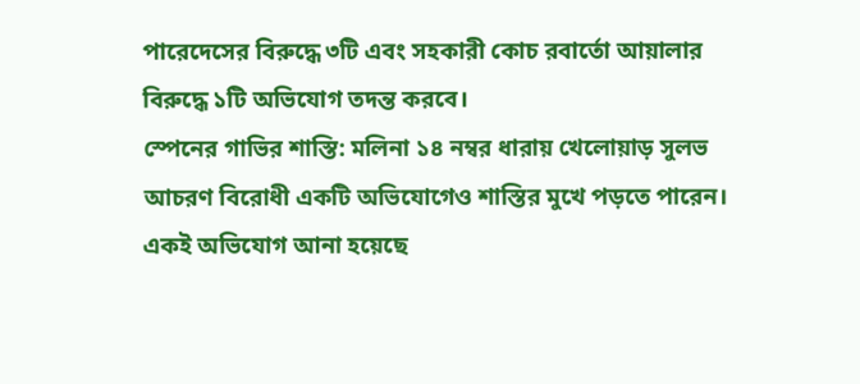পারেদেসের বিরুদ্ধে ৩টি এবং সহকারী কোচ রবার্তো আয়ালার বিরুদ্ধে ১টি অভিযোগ তদন্ত করবে।
স্পেনের গাভির শাস্তি: মলিনা ১৪ নম্বর ধারায় খেলোয়াড় সুলভ আচরণ বিরোধী একটি অভিযোগেও শাস্তির মুখে পড়তে পারেন। একই অভিযোগ আনা হয়েছে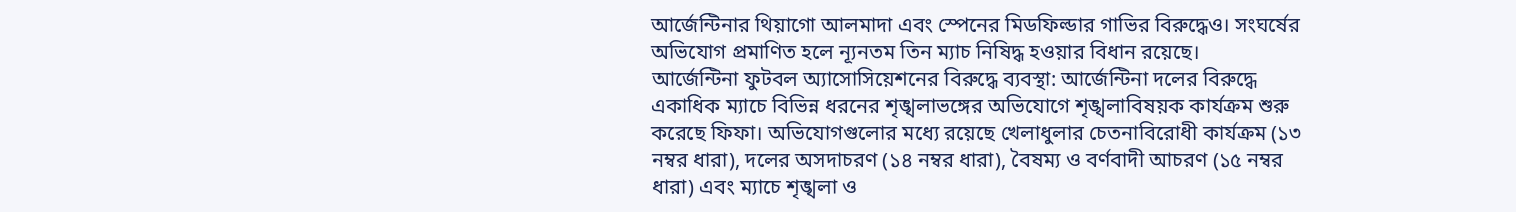আর্জেন্টিনার থিয়াগো আলমাদা এবং স্পেনের মিডফিল্ডার গাভির বিরুদ্ধেও। সংঘর্ষের অভিযোগ প্রমাণিত হলে ন্যূনতম তিন ম্যাচ নিষিদ্ধ হওয়ার বিধান রয়েছে।
আর্জেন্টিনা ফুটবল অ্যাসোসিয়েশনের বিরুদ্ধে ব্যবস্থা: আর্জেন্টিনা দলের বিরুদ্ধে একাধিক ম্যাচে বিভিন্ন ধরনের শৃঙ্খলাভঙ্গের অভিযোগে শৃঙ্খলাবিষয়ক কার্যক্রম শুরু করেছে ফিফা। অভিযোগগুলোর মধ্যে রয়েছে খেলাধুলার চেতনাবিরোধী কার্যক্রম (১৩ নম্বর ধারা), দলের অসদাচরণ (১৪ নম্বর ধারা), বৈষম্য ও বর্ণবাদী আচরণ (১৫ নম্বর ধারা) এবং ম্যাচে শৃঙ্খলা ও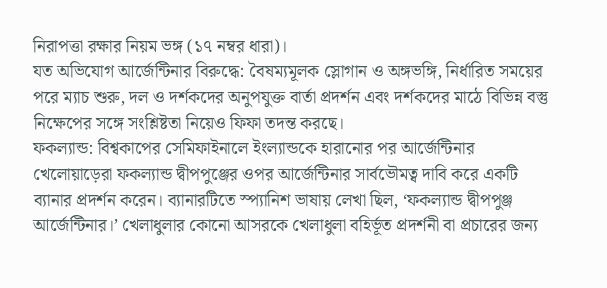নিরাপত্তা রক্ষার নিয়ম ভঙ্গ (১৭ নম্বর ধারা)।
যত অভিযোগ আর্জেন্টিনার বিরুদ্ধে: বৈষম্যমূলক স্লোগান ও অঙ্গভঙ্গি, নির্ধারিত সময়ের পরে ম্যাচ শুরু, দল ও দর্শকদের অনুপযুক্ত বার্তা প্রদর্শন এবং দর্শকদের মাঠে বিভিন্ন বস্তু নিক্ষেপের সঙ্গে সংশ্লিষ্টতা নিয়েও ফিফা তদন্ত করছে।
ফকল্যান্ড: বিশ্বকাপের সেমিফাইনালে ইংল্যান্ডকে হারানোর পর আর্জেন্টিনার খেলোয়াড়েরা ফকল্যান্ড দ্বীপপুঞ্জের ওপর আর্জেন্টিনার সার্বভৌমত্ব দাবি করে একটি ব্যানার প্রদর্শন করেন। ব্যানারটিতে স্প্যানিশ ভাষায় লেখা ছিল, ‘ফকল্যান্ড দ্বীপপুঞ্জ আর্জেন্টিনার।’ খেলাধুলার কোনো আসরকে খেলাধুলা বহির্ভূত প্রদর্শনী বা প্রচারের জন্য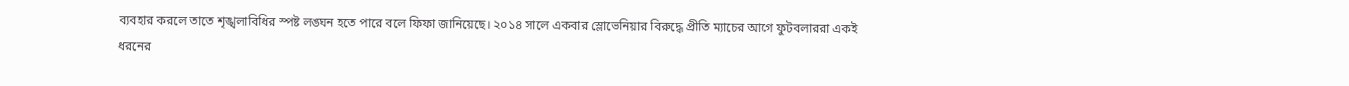ব্যবহার করলে তাতে শৃঙ্খলাবিধির স্পষ্ট লঙ্ঘন হতে পারে বলে ফিফা জানিয়েছে। ২০১৪ সালে একবার স্লোভেনিয়ার বিরুদ্ধে প্রীতি ম্যাচের আগে ফুটবলাররা একই ধরনের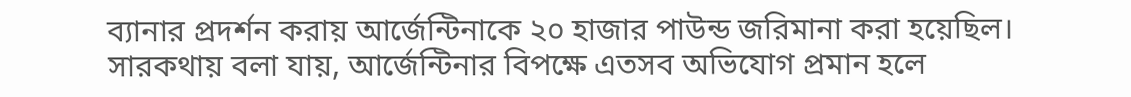ব্যানার প্রদর্শন করায় আর্জেন্টিনাকে ২০ হাজার পাউন্ড জরিমানা করা হয়েছিল।
সারকথায় বলা যায়, আর্জেন্টিনার বিপক্ষে এতসব অভিযোগ প্রমান হলে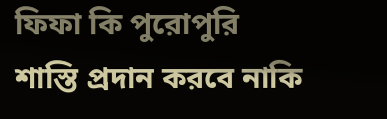ফিফা কি পুরোপুরি শাস্তি প্রদান করবে নাকি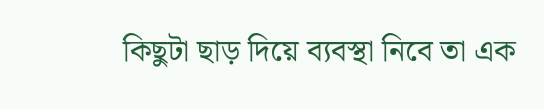কিছুটা ছাড় দিয়ে ব্যবস্থা নিবে তা এক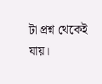টা প্রশ্ন থেকেই যায়।